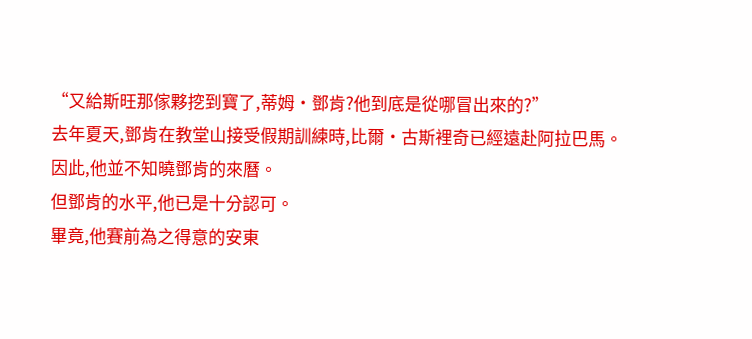“又給斯旺那傢夥挖到寶了,蒂姆·鄧肯?他到底是從哪冒出來的?”
去年夏天,鄧肯在教堂山接受假期訓練時,比爾·古斯裡奇已經遠赴阿拉巴馬。
因此,他並不知曉鄧肯的來曆。
但鄧肯的水平,他已是十分認可。
畢竟,他賽前為之得意的安東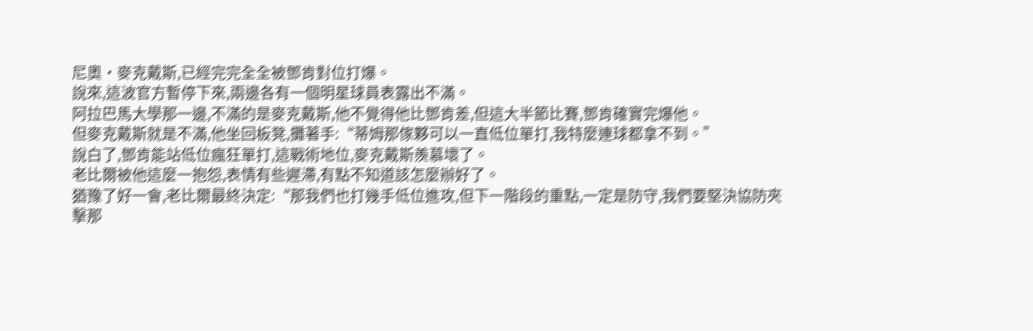尼奧·麥克戴斯,已經完完全全被鄧肯對位打爆。
說來,這波官方暫停下來,兩邊各有一個明星球員表露出不滿。
阿拉巴馬大學那一邊,不滿的是麥克戴斯,他不覺得他比鄧肯差,但這大半節比賽,鄧肯確實完爆他。
但麥克戴斯就是不滿,他坐回板凳,攤著手:“蒂姆那傢夥可以一直低位單打,我特麼連球都拿不到。”
說白了,鄧肯能站低位瘋狂單打,這戰術地位,麥克戴斯羨慕壞了。
老比爾被他這麼一抱怨,表情有些遲滯,有點不知道該怎麼辦好了。
猶豫了好一會,老比爾最終決定:“那我們也打幾手低位進攻,但下一階段的重點,一定是防守,我們要堅決協防夾擊那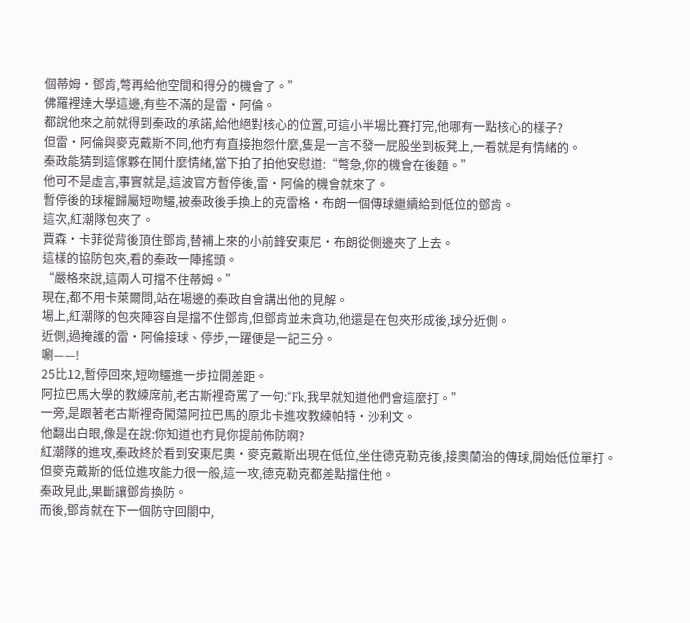個蒂姆·鄧肯,彆再給他空間和得分的機會了。”
佛羅裡達大學這邊,有些不滿的是雷·阿倫。
都說他來之前就得到秦政的承諾,給他絕對核心的位置,可這小半場比賽打完,他哪有一點核心的樣子?
但雷·阿倫與麥克戴斯不同,他冇有直接抱怨什麼,隻是一言不發一屁股坐到板凳上,一看就是有情緒的。
秦政能猜到這傢夥在鬨什麼情緒,當下拍了拍他安慰道:“彆急,你的機會在後麵。”
他可不是虛言,事實就是,這波官方暫停後,雷·阿倫的機會就來了。
暫停後的球權歸屬短吻鱷,被秦政後手換上的克雷格·布朗一個傳球繼續給到低位的鄧肯。
這次,紅潮隊包夾了。
賈森·卡菲從背後頂住鄧肯,替補上來的小前鋒安東尼·布朗從側邊夾了上去。
這樣的協防包夾,看的秦政一陣搖頭。
“嚴格來說,這兩人可擋不住蒂姆。”
現在,都不用卡萊爾問,站在場邊的秦政自會講出他的見解。
場上,紅潮隊的包夾陣容自是擋不住鄧肯,但鄧肯並未貪功,他還是在包夾形成後,球分近側。
近側,過掩護的雷·阿倫接球、停步,一躍便是一記三分。
唰——!
25比12,暫停回來,短吻鱷進一步拉開差距。
阿拉巴馬大學的教練席前,老古斯裡奇罵了一句:“Fk,我早就知道他們會這麼打。”
一旁,是跟著老古斯裡奇闖蕩阿拉巴馬的原北卡進攻教練帕特·沙利文。
他翻出白眼,像是在說:你知道也冇見你提前佈防啊?
紅潮隊的進攻,秦政終於看到安東尼奧·麥克戴斯出現在低位,坐住德克勒克後,接奧蘭治的傳球,開始低位單打。
但麥克戴斯的低位進攻能力很一般,這一攻,德克勒克都差點擋住他。
秦政見此,果斷讓鄧肯換防。
而後,鄧肯就在下一個防守回閤中,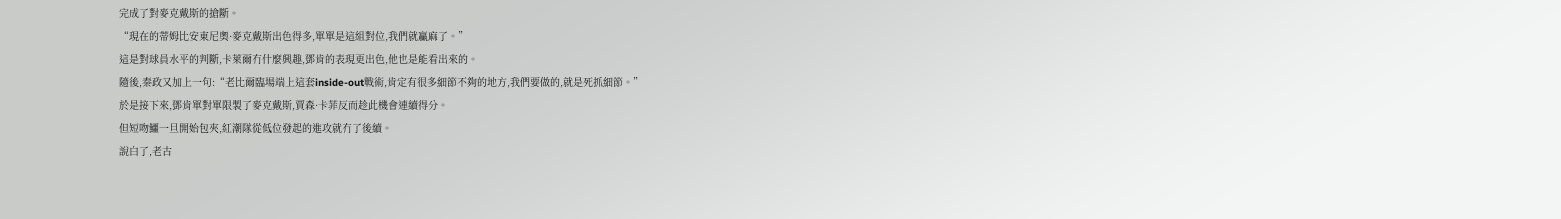完成了對麥克戴斯的搶斷。
“現在的蒂姆比安東尼奧·麥克戴斯出色得多,單單是這組對位,我們就贏麻了。”
這是對球員水平的判斷,卡萊爾冇什麼興趣,鄧肯的表現更出色,他也是能看出來的。
隨後,秦政又加上一句:“老比爾臨場端上這套inside-out戰術,肯定有很多細節不夠的地方,我們要做的,就是死抓細節。”
於是接下來,鄧肯單對單限製了麥克戴斯,賈森·卡菲反而趁此機會連續得分。
但短吻鱷一旦開始包夾,紅潮隊從低位發起的進攻就冇了後續。
說白了,老古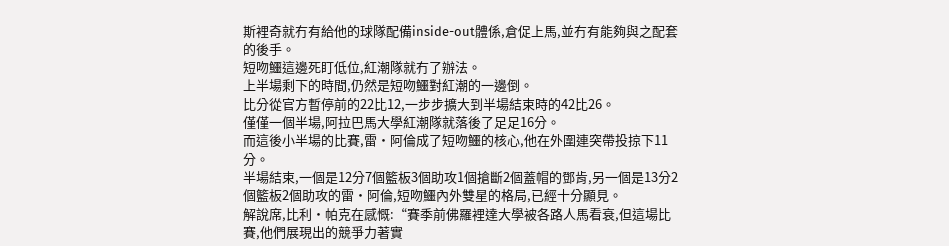斯裡奇就冇有給他的球隊配備inside-out體係,倉促上馬,並冇有能夠與之配套的後手。
短吻鱷這邊死盯低位,紅潮隊就冇了辦法。
上半場剩下的時間,仍然是短吻鱷對紅潮的一邊倒。
比分從官方暫停前的22比12,一步步擴大到半場結束時的42比26。
僅僅一個半場,阿拉巴馬大學紅潮隊就落後了足足16分。
而這後小半場的比賽,雷·阿倫成了短吻鱷的核心,他在外圍連突帶投掠下11分。
半場結束,一個是12分7個籃板3個助攻1個搶斷2個蓋帽的鄧肯,另一個是13分2個籃板2個助攻的雷·阿倫,短吻鱷內外雙星的格局,已經十分顯見。
解說席,比利·帕克在感慨:“賽季前佛羅裡達大學被各路人馬看衰,但這場比賽,他們展現出的競爭力著實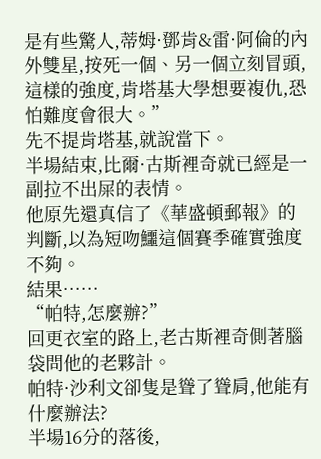是有些驚人,蒂姆·鄧肯&雷·阿倫的內外雙星,按死一個、另一個立刻冒頭,這樣的強度,肯塔基大學想要複仇,恐怕難度會很大。”
先不提肯塔基,就說當下。
半場結束,比爾·古斯裡奇就已經是一副拉不出屎的表情。
他原先還真信了《華盛頓郵報》的判斷,以為短吻鱷這個賽季確實強度不夠。
結果……
“帕特,怎麼辦?”
回更衣室的路上,老古斯裡奇側著腦袋問他的老夥計。
帕特·沙利文卻隻是聳了聳肩,他能有什麼辦法?
半場16分的落後,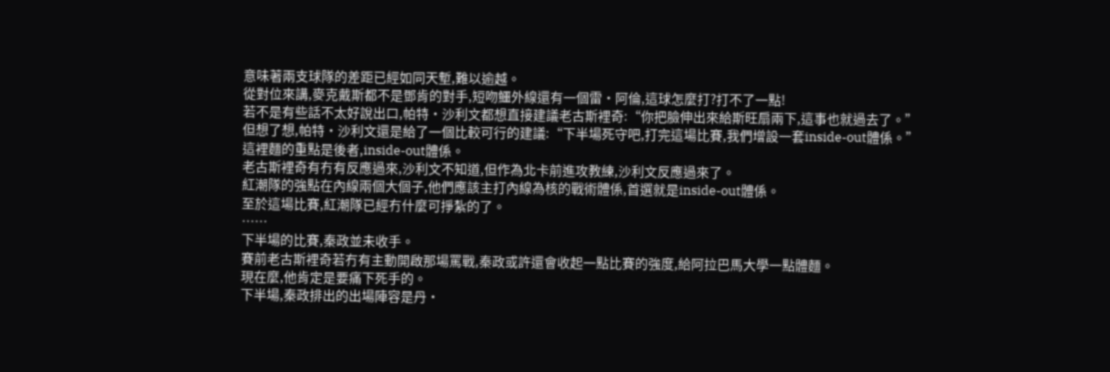意味著兩支球隊的差距已經如同天塹,難以逾越。
從對位來講,麥克戴斯都不是鄧肯的對手,短吻鱷外線還有一個雷·阿倫,這球怎麼打?打不了一點!
若不是有些話不太好說出口,帕特·沙利文都想直接建議老古斯裡奇:“你把臉伸出來給斯旺扇兩下,這事也就過去了。”
但想了想,帕特·沙利文還是給了一個比較可行的建議:“下半場死守吧,打完這場比賽,我們增設一套inside-out體係。”
這裡麵的重點是後者,inside-out體係。
老古斯裡奇有冇有反應過來,沙利文不知道,但作為北卡前進攻教練,沙利文反應過來了。
紅潮隊的強點在內線兩個大個子,他們應該主打內線為核的戰術體係,首選就是inside-out體係。
至於這場比賽,紅潮隊已經冇什麼可掙紮的了。
……
下半場的比賽,秦政並未收手。
賽前老古斯裡奇若冇有主動開啟那場罵戰,秦政或許還會收起一點比賽的強度,給阿拉巴馬大學一點體麵。
現在麼,他肯定是要痛下死手的。
下半場,秦政排出的出場陣容是丹·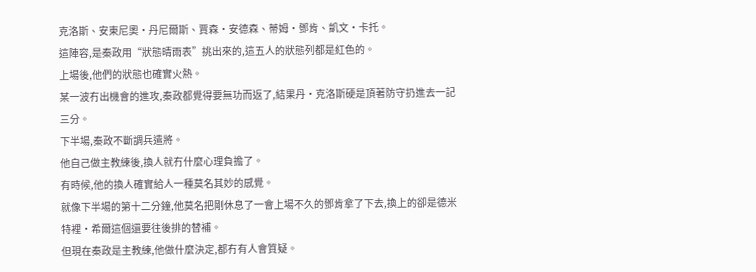克洛斯、安東尼奧·丹尼爾斯、賈森·安德森、蒂姆·鄧肯、凱文·卡托。
這陣容,是秦政用“狀態晴雨表”挑出來的,這五人的狀態列都是紅色的。
上場後,他們的狀態也確實火熱。
某一波冇出機會的進攻,秦政都覺得要無功而返了,結果丹·克洛斯硬是頂著防守扔進去一記三分。
下半場,秦政不斷調兵遣將。
他自己做主教練後,換人就冇什麼心理負擔了。
有時候,他的換人確實給人一種莫名其妙的感覺。
就像下半場的第十二分鐘,他莫名把剛休息了一會上場不久的鄧肯拿了下去,換上的卻是德米特裡·希爾這個還要往後排的替補。
但現在秦政是主教練,他做什麼決定,都冇有人會質疑。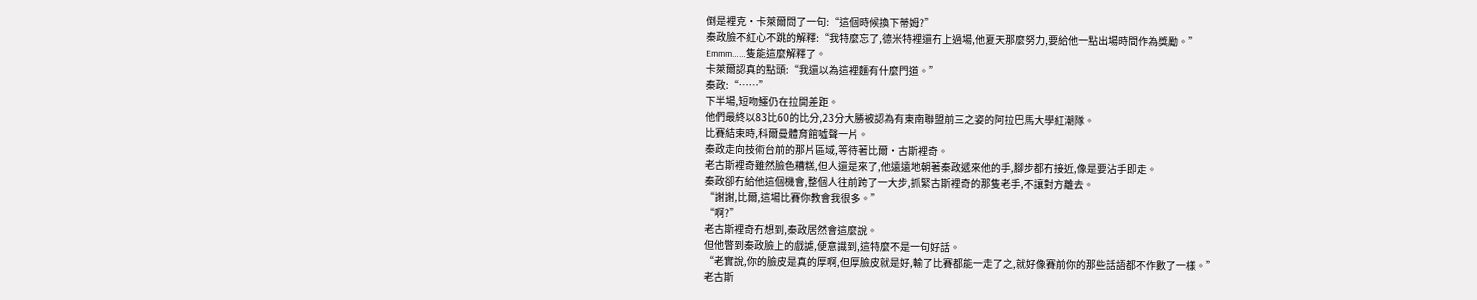倒是裡克·卡萊爾問了一句:“這個時候換下蒂姆?”
秦政臉不紅心不跳的解釋:“我特麼忘了,德米特裡還冇上過場,他夏天那麼努力,要給他一點出場時間作為獎勵。”
Emmm……隻能這麼解釋了。
卡萊爾認真的點頭:“我還以為這裡麵有什麼門道。”
秦政:“……”
下半場,短吻鱷仍在拉開差距。
他們最終以83比60的比分,23分大勝被認為有東南聯盟前三之姿的阿拉巴馬大學紅潮隊。
比賽結束時,科爾曼體育館噓聲一片。
秦政走向技術台前的那片區域,等待著比爾·古斯裡奇。
老古斯裡奇雖然臉色糟糕,但人還是來了,他遠遠地朝著秦政遞來他的手,腳步都冇接近,像是要沾手即走。
秦政卻冇給他這個機會,整個人往前跨了一大步,抓緊古斯裡奇的那隻老手,不讓對方離去。
“謝謝,比爾,這場比賽你教會我很多。”
“啊?”
老古斯裡奇冇想到,秦政居然會這麼說。
但他瞥到秦政臉上的戲謔,便意識到,這特麼不是一句好話。
“老實說,你的臉皮是真的厚啊,但厚臉皮就是好,輸了比賽都能一走了之,就好像賽前你的那些話語都不作數了一樣。”
老古斯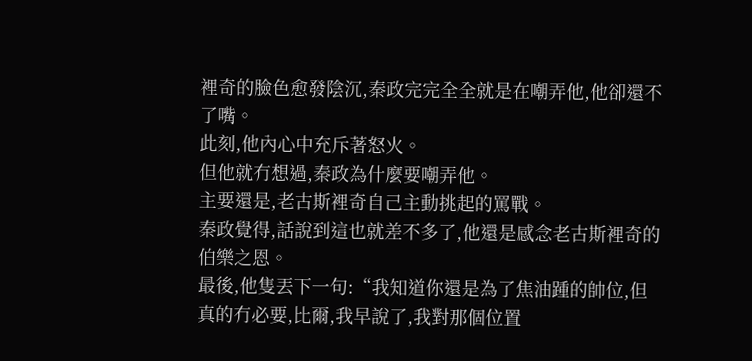裡奇的臉色愈發陰沉,秦政完完全全就是在嘲弄他,他卻還不了嘴。
此刻,他內心中充斥著怒火。
但他就冇想過,秦政為什麼要嘲弄他。
主要還是,老古斯裡奇自己主動挑起的罵戰。
秦政覺得,話說到這也就差不多了,他還是感念老古斯裡奇的伯樂之恩。
最後,他隻丟下一句:“我知道你還是為了焦油踵的帥位,但真的冇必要,比爾,我早說了,我對那個位置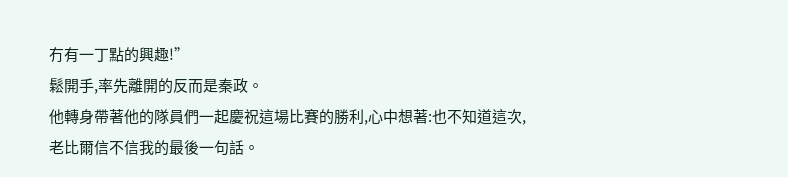冇有一丁點的興趣!”
鬆開手,率先離開的反而是秦政。
他轉身帶著他的隊員們一起慶祝這場比賽的勝利,心中想著:也不知道這次,老比爾信不信我的最後一句話。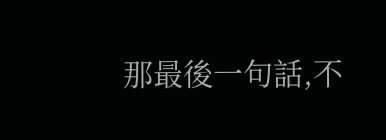那最後一句話,不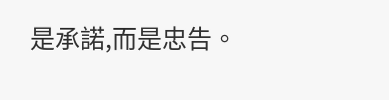是承諾,而是忠告。